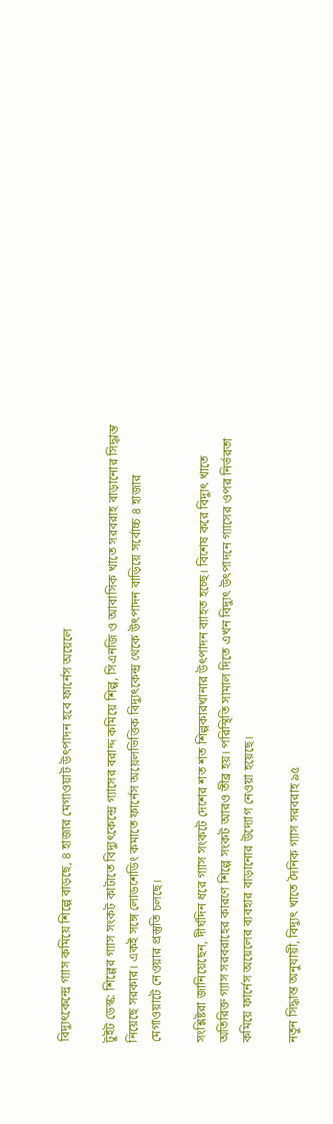বিদ্যুৎকেন্দ্রে গ্যাস কমিয়ে শিল্পে বাড়ছে, ৪ হাজার মেগাওয়াট উৎপাদন হবে ফার্নেস অয়েলে

টুইট ডেস্ক: শিল্পের গ্যাস সংকট কাটাতে বিদ্যুৎকেন্দ্রে গ্যাসের বরাদ্দ কমিয়ে শিল্প, সিএনজি ও আবাসিক খাতে সরবরাহ বাড়ানোর সিদ্ধান্ত নিয়েছে সরকার। একই সঙ্গে লোডশেডিং কমাতে ফার্নেস অয়েলভিত্তিক বিদ্যুৎকেন্দ্র থেকে উৎপাদন বাড়িয়ে সর্বোচ্চ ৪ হাজার মেগাওয়াটে নেওয়ার প্রস্তুতি চলছে।

সংশ্লিষ্টরা জানিয়েছেন, দীর্ঘদিন ধরে গ্যাস সংকটে দেশের শত শত শিল্পকারখানার উৎপাদন ব্যাহত হচ্ছে। বিশেষ করে বিদ্যুৎ খাতে অতিরিক্ত গ্যাস সরবরাহের কারণে শিল্পে সংকট আরও তীব্র হয়। পরিস্থিতি সামাল দিতে এখন বিদ্যুৎ উৎপাদনে গ্যাসের ওপর নির্ভরতা কমিয়ে ফার্নেস অয়েলের ব্যবহার বাড়ানোর উদ্যোগ নেওয়া হয়েছে।

নতুন সিদ্ধান্ত অনুযায়ী, বিদ্যুৎ খাতে দৈনিক গ্যাস সরবরাহ ৯৫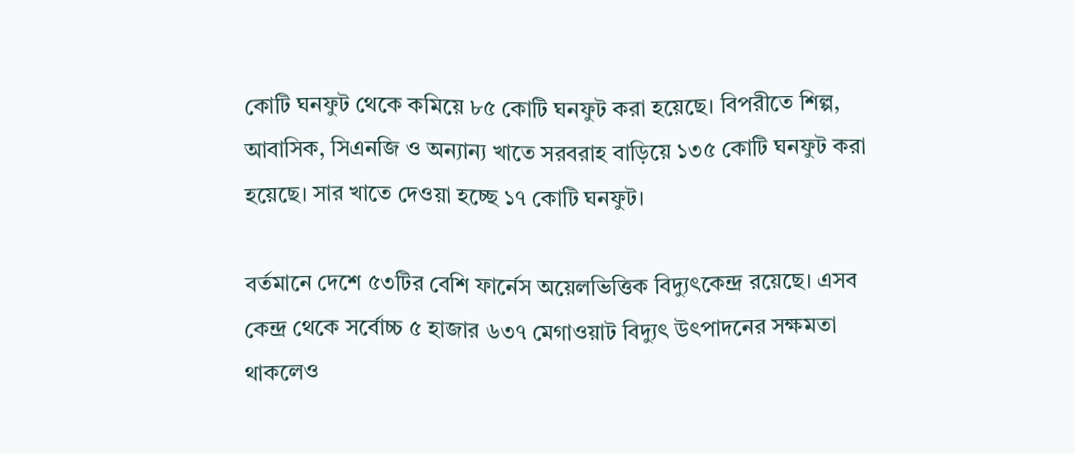কোটি ঘনফুট থেকে কমিয়ে ৮৫ কোটি ঘনফুট করা হয়েছে। বিপরীতে শিল্প, আবাসিক, সিএনজি ও অন্যান্য খাতে সরবরাহ বাড়িয়ে ১৩৫ কোটি ঘনফুট করা হয়েছে। সার খাতে দেওয়া হচ্ছে ১৭ কোটি ঘনফুট।

বর্তমানে দেশে ৫৩টির বেশি ফার্নেস অয়েলভিত্তিক বিদ্যুৎকেন্দ্র রয়েছে। এসব কেন্দ্র থেকে সর্বোচ্চ ৫ হাজার ৬৩৭ মেগাওয়াট বিদ্যুৎ উৎপাদনের সক্ষমতা থাকলেও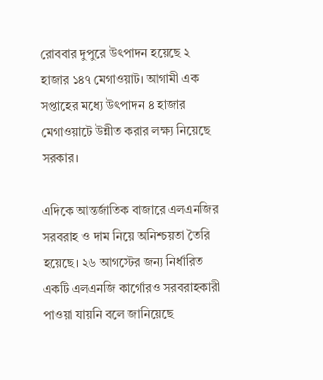রোববার দুপুরে উৎপাদন হয়েছে ২ হাজার ১৪৭ মেগাওয়াট। আগামী এক সপ্তাহের মধ্যে উৎপাদন ৪ হাজার মেগাওয়াটে উন্নীত করার লক্ষ্য নিয়েছে সরকার।

এদিকে আন্তর্জাতিক বাজারে এলএনজির সরবরাহ ও দাম নিয়ে অনিশ্চয়তা তৈরি হয়েছে। ২৬ আগস্টের জন্য নির্ধারিত একটি এলএনজি কার্গোরও সরবরাহকারী পাওয়া যায়নি বলে জানিয়েছে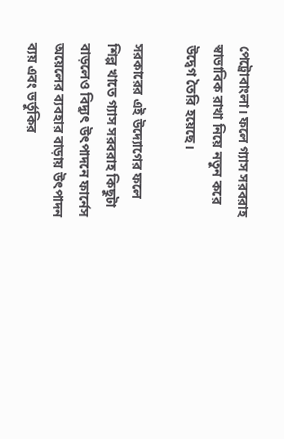পেট্রোবাংলা। ফলে গ্যাস সরবরাহ স্বাভাবিক রাখা নিয়ে নতুন করে উদ্বেগ তৈরি হয়েছে।

সরকারের এই উদ্যোগের ফলে শিল্প খাতে গ্যাস সরবরাহ কিছুটা বাড়লেও বিদ্যুৎ উৎপাদনে ফার্নেস অয়েলের ব্যবহার বাড়ায় উৎপাদন ব্যয় এবং ভর্তুকির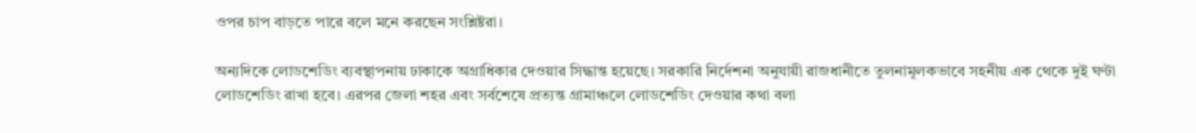ওপর চাপ বাড়তে পারে বলে মনে করছেন সংশ্লিষ্টরা।

অন্যদিকে লোডশেডিং ব্যবস্থাপনায় ঢাকাকে অগ্রাধিকার দেওয়ার সিদ্ধান্ত হয়েছে। সরকারি নির্দেশনা অনুযায়ী রাজধানীতে তুলনামূলকভাবে সহনীয় এক থেকে দুই ঘণ্টা লোডশেডিং রাখা হবে। এরপর জেলা শহর এবং সর্বশেষে প্রত্যন্ত গ্রামাঞ্চলে লোডশেডিং দেওয়ার কথা বলা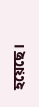হয়েছে।